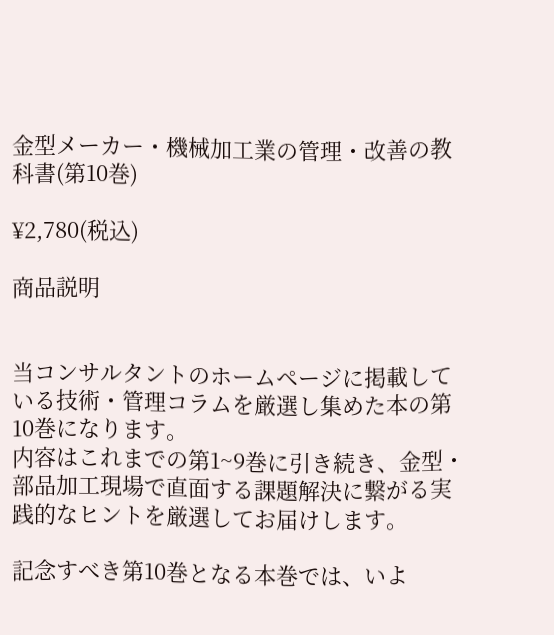金型メーカー・機械加工業の管理・改善の教科書(第10巻)

¥2,780(税込)

商品説明


当コンサルタントのホームページに掲載している技術・管理コラムを厳選し集めた本の第10巻になります。
内容はこれまでの第1~9巻に引き続き、金型・部品加工現場で直面する課題解決に繋がる実践的なヒントを厳選してお届けします。

記念すべき第10巻となる本巻では、いよ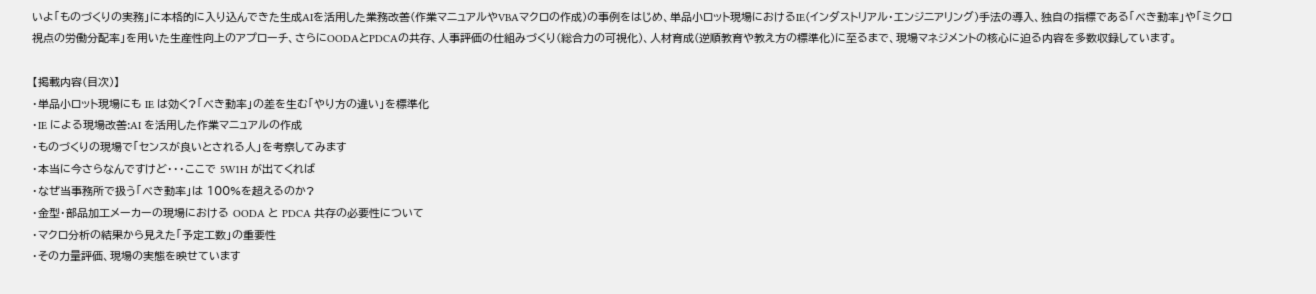いよ「ものづくりの実務」に本格的に入り込んできた生成AIを活用した業務改善(作業マニュアルやVBAマクロの作成)の事例をはじめ、単品小ロット現場におけるIE(インダストリアル・エンジニアリング)手法の導入、独自の指標である「べき動率」や「ミクロ視点の労働分配率」を用いた生産性向上のアプローチ、さらにOODAとPDCAの共存、人事評価の仕組みづくり(総合力の可視化)、人材育成(逆順教育や教え方の標準化)に至るまで、現場マネジメントの核心に迫る内容を多数収録しています。

【掲載内容(目次)】
・単品小ロット現場にも IE は効く?「べき動率」の差を生む「やり方の違い」を標準化
・IE による現場改善:AI を活用した作業マニュアルの作成
・ものづくりの現場で「センスが良いとされる人」を考察してみます
・本当に今さらなんですけど・・・ここで 5W1H が出てくれば
・なぜ当事務所で扱う「べき動率」は 100%を超えるのか?
・金型・部品加工メーカーの現場における OODA と PDCA 共存の必要性について
・マクロ分析の結果から見えた「予定工数」の重要性
・その力量評価、現場の実態を映せています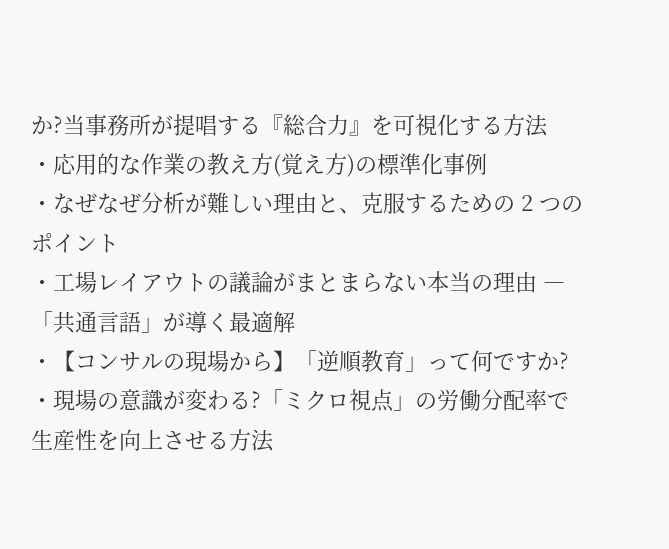か?当事務所が提唱する『総合力』を可視化する方法
・応用的な作業の教え方(覚え方)の標準化事例
・なぜなぜ分析が難しい理由と、克服するための 2 つのポイント
・工場レイアウトの議論がまとまらない本当の理由 ―「共通言語」が導く最適解
・【コンサルの現場から】「逆順教育」って何ですか?
・現場の意識が変わる?「ミクロ視点」の労働分配率で生産性を向上させる方法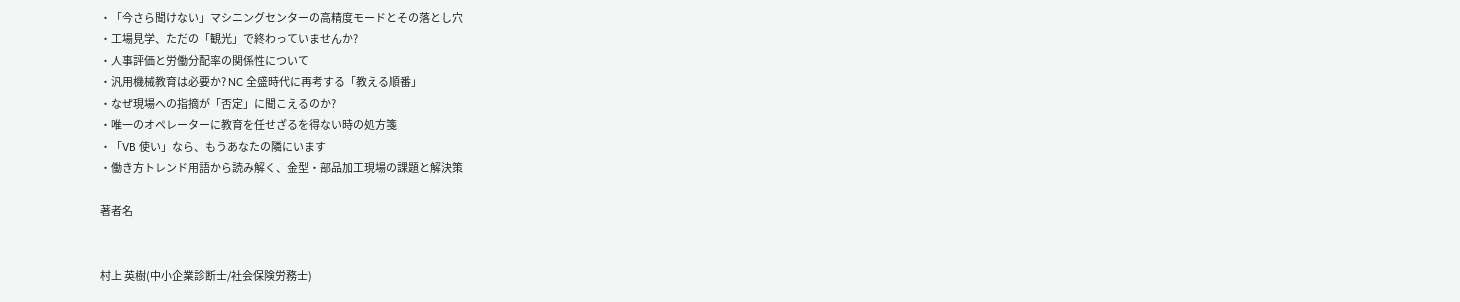・「今さら聞けない」マシニングセンターの高精度モードとその落とし穴
・工場見学、ただの「観光」で終わっていませんか?
・人事評価と労働分配率の関係性について
・汎用機械教育は必要か? NC 全盛時代に再考する「教える順番」
・なぜ現場への指摘が「否定」に聞こえるのか?
・唯一のオペレーターに教育を任せざるを得ない時の処方箋
・「VB 使い」なら、もうあなたの隣にいます
・働き方トレンド用語から読み解く、金型・部品加工現場の課題と解決策

著者名


村上 英樹(中小企業診断士/社会保険労務士)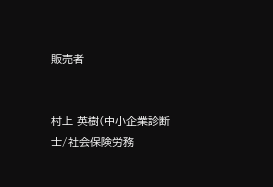販売者


村上 英樹(中小企業診断士/社会保険労務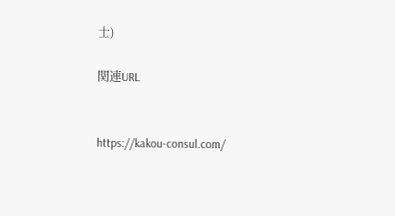士)

関連URL


https://kakou-consul.com/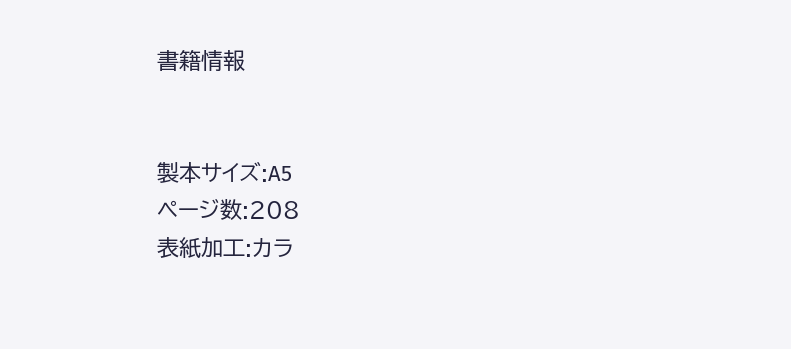書籍情報


製本サイズ:A5
ページ数:208
表紙加工:カラ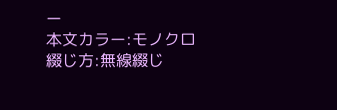ー
本文カラー:モノクロ
綴じ方:無線綴じ